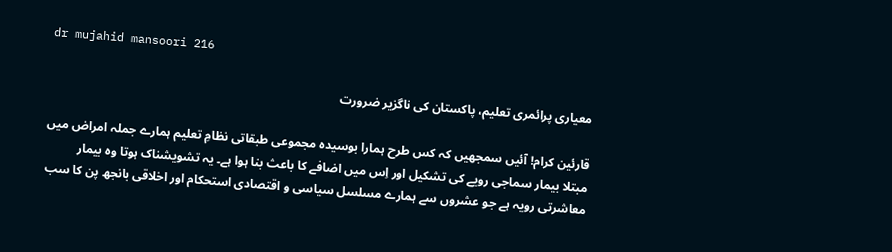dr mujahid mansoori 216

معیاری پرائمری تعلیم، پاکستان کی ناگزیر ضرورت

قارئین کرام! آئیں سمجھیں کہ کس طرح ہمارا بوسیدہ مجموعی طبقاتی نظامِ تعلیم ہمارے جملہ امراض میں مبتلا بیمار سماجی رویے کی تشکیل اور اِس میں اضافے کا باعث بنا ہوا ہے۔ یہ تشویشناک ہوتا وہ بیمار معاشرتی رویہ ہے جو عشروں سے ہمارے مسلسل سیاسی و اقتصادی استحکام اور اخلاقی بانجھ پن کا سب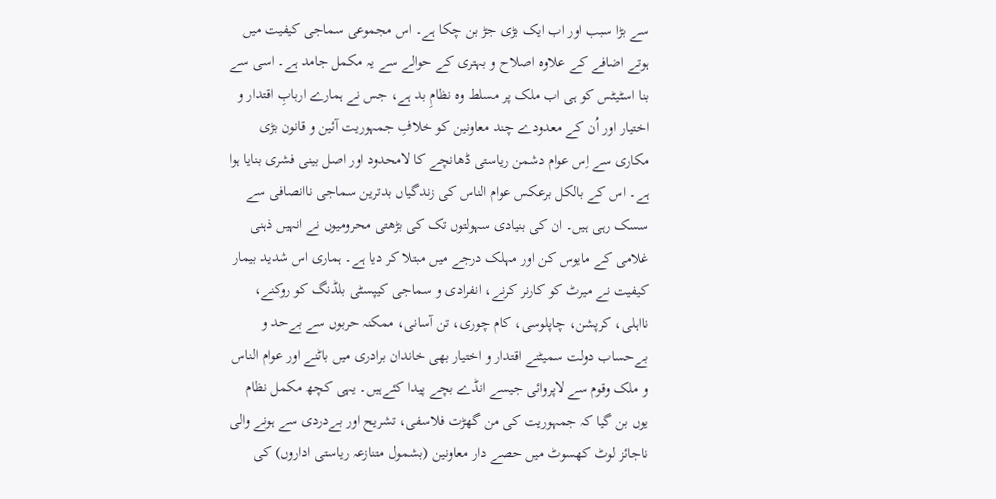سے بڑا سبب اور اب ایک بڑی جڑ بن چکا ہے۔ اس مجموعی سماجی کیفیت میں ہوتے اضافے کے علاوہ اصلاح و بہتری کے حوالے سے یہ مکمل جامد ہے۔ اسی سے بنا اسٹیٹس کو ہی اب ملک پر مسلط وہ نظامِ بد ہے، جس نے ہمارے اربابِ اقتدار و اختیار اور اُن کے معدودے چند معاونین کو خلافِ جمہوریت آئین و قانون بڑی مکاری سے اِس عوام دشمن ریاستی ڈھانچے کا لامحدود اور اصل بینی فشری بنایا ہوا ہے۔ اس کے بالکل برعکس عوام الناس کی زندگیاں بدترین سماجی ناانصافی سے سسک رہی ہیں۔ ان کی بنیادی سہولتوں تک کی بڑھتی محرومیوں نے انہیں ذہنی غلامی کے مایوس کن اور مہلک درجے میں مبتلا کر دیا ہے۔ ہماری اس شدید بیمار کیفیت نے میرٹ کو کارنر کرنے، انفرادی و سماجی کیپسٹی بلڈنگ کو روکنے، نااہلی، کرپشن، چاپلوسی، کام چوری، تن آسانی، ممکنہ حربوں سے بےحد و بےحساب دولت سمیٹنے اقتدار و اختیار بھی خاندان برادری میں باٹنے اور عوام الناس و ملک وقوم سے لاپروائی جیسے انڈے بچے پیدا کئےہیں۔ یہی کچھ مکمل نظام یوں بن گیا کہ جمہوریت کی من گھڑت فلاسفی، تشریح اور بےدردی سے ہونے والی ناجائز لوٹ کھسوٹ میں حصے دار معاونین (بشمول متنازعہ ریاستی اداروں) کی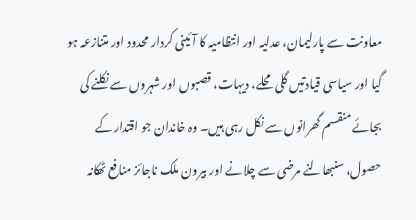معاونت سے پارلیمان، عدلیہ اور انتظامیہ کا آئینی کردار محدود اور متنازعہ ہو گیا اور سیاسی قیادتیں گلی محلے، دیہات، قصبوں اور شہروں سے نکلنے کی بجائے منقسم گھرانوں سے نکل رہی ہیں۔ وہ خاندان جو اقتدار کے حصول، سنبھالنے مرضی سے چلانے اور بیرون ملک ناجائز منافع ٹھکانہ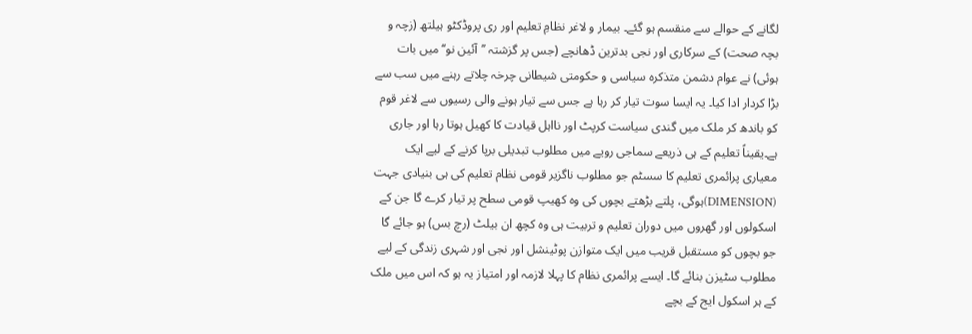لگانے کے حوالے سے منقسم ہو گئے۔ بیمار و لاغر نظامِ تعلیم اور ری پروڈکٹو ہیلتھ (زچہ و بچہ صحت) کے سرکاری اور نجی بدترین ڈھانچے (جس پر گزشتہ ’’آئین نو‘‘ میں بات ہوئی) نے عوام دشمن متذکرہ سیاسی و حکومتی شیطانی چرخہ چلاتے رہنے میں سب سے بڑا کردار ادا کیا۔ یہ ایسا سوت تیار کر رہا ہے جس سے تیار ہونے والی رسیوں سے لاغر قوم کو باندھ کر ملک میں گندی سیاست کرپٹ اور نااہل قیادت کا کھیل ہوتا رہا اور جاری ہے۔یقیناً تعلیم کے ہی ذریعے سماجی رویے میں مطلوب تبدیلی برپا کرنے کے لیے ایک معیاری پرائمری تعلیم کا سسٹم جو مطلوب ناگزیر قومی نظام تعلیم کی ہی بنیادی جہت (DIMENSION)ہوگی، پلتے بڑھتے بچوں کی وہ کھیپ قومی سطح پر تیار کرے گا جن کے اسکولوں اور گھروں میں دوران تعلیم و تربیت ہی وہ کچھ ان بیلٹ (رچ بس) ہو جائے گا جو بچوں کو مستقبل قریب میں ایک متوازن پوٹینشل اور نجی اور شہری زندگی کے لیے مطلوب سٹیزن بنائے گا۔ ایسے پرائمری نظام کا پہلا لازمہ اور امتیاز یہ ہو کہ اس میں ملک کے ہر اسکول ایج کے بچے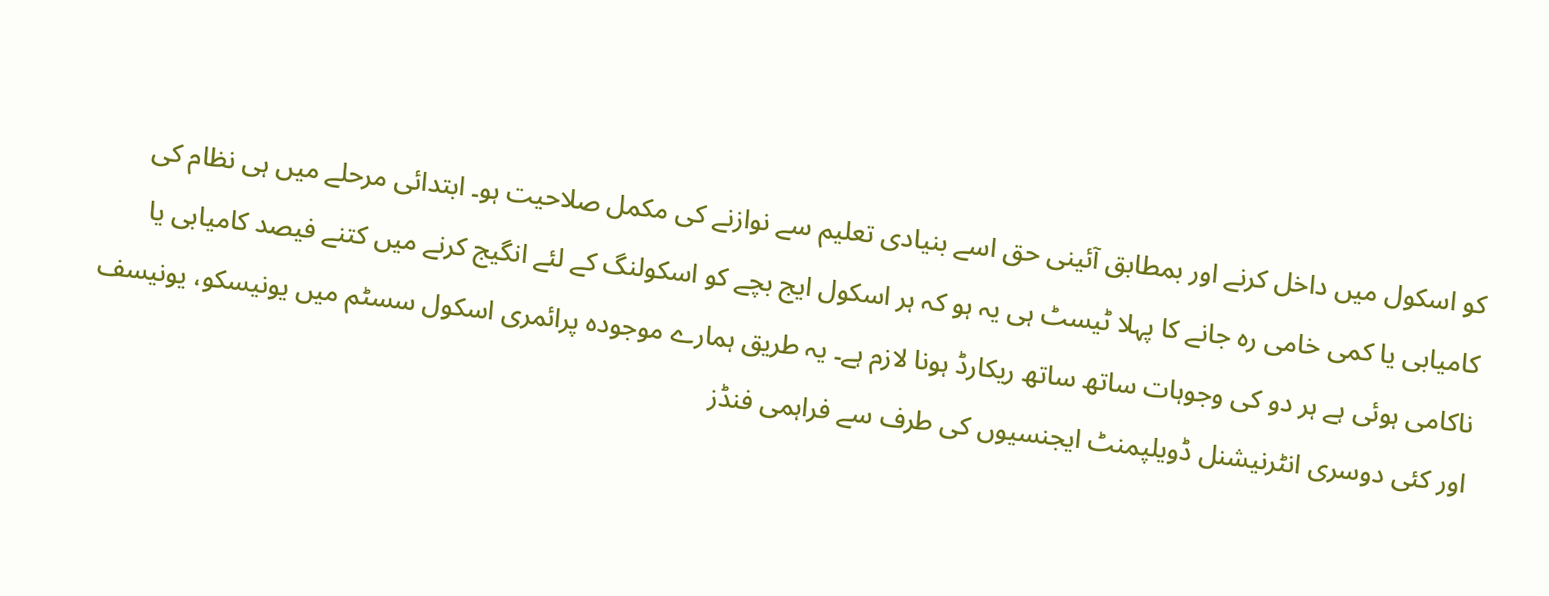کو اسکول میں داخل کرنے اور بمطابق آئینی حق اسے بنیادی تعلیم سے نوازنے کی مکمل صلاحیت ہو۔ ابتدائی مرحلے میں ہی نظام کی کامیابی یا کمی خامی رہ جانے کا پہلا ٹیسٹ ہی یہ ہو کہ ہر اسکول ایج بچے کو اسکولنگ کے لئے انگیج کرنے میں کتنے فیصد کامیابی یا ناکامی ہوئی ہے ہر دو کی وجوہات ساتھ ساتھ ریکارڈ ہونا لازم ہے۔ یہ طریق ہمارے موجودہ پرائمری اسکول سسٹم میں یونیسکو، یونیسف اور کئی دوسری انٹرنیشنل ڈویلپمنٹ ایجنسیوں کی طرف سے فراہمی فنڈز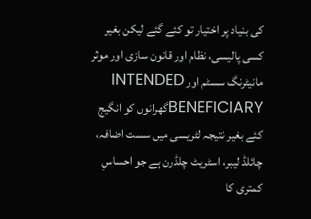کی بنیاد پر اختیار تو کئے گئے لیکن بغیر کسی پالیسی، نظام اور قانون سازی اور موثر مانیٹرنگ سسٹم اور INTENDED BENEFICIARYگھرانوں کو انگیج کئے بغیر نتیجہ لٹریسی میں سست اضافہ، چائلڈ لیبر، اسٹریٹ چلڈرن ہے جو احساسِ کمتری کا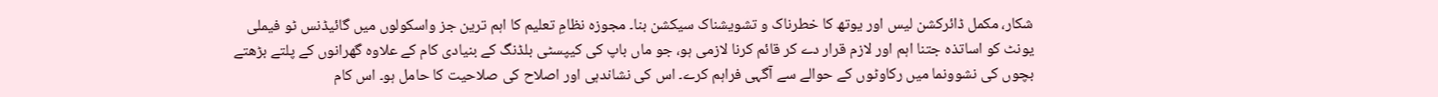شکار، مکمل ڈائرکشن لیس اور یوتھ کا خطرناک و تشویشناک سیکشن بنا۔ مجوزہ نظامِ تعلیم کا اہم ترین جز واسکولوں میں گائیڈنس ٹو فیملی یونٹ کو اساتذہ جتنا اہم اور لازم قرار دے کر قائم کرنا لازمی ہو، جو ماں باپ کی کیپسٹی بلڈنگ کے بنیادی کام کے علاوہ گھرانوں کے پلتے بڑھتے بچوں کی نشوونما میں رکاوٹوں کے حوالے سے آگہی فراہم کرے۔ اس کی نشاندہی اور اصلاح کی صلاحیت کا حامل ہو۔ اس کام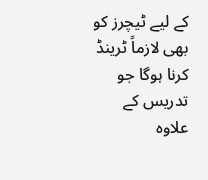کے لیے ٹیچرز کو بھی لازماً ٹرینڈ کرنا ہوگا جو تدریس کے علاوہ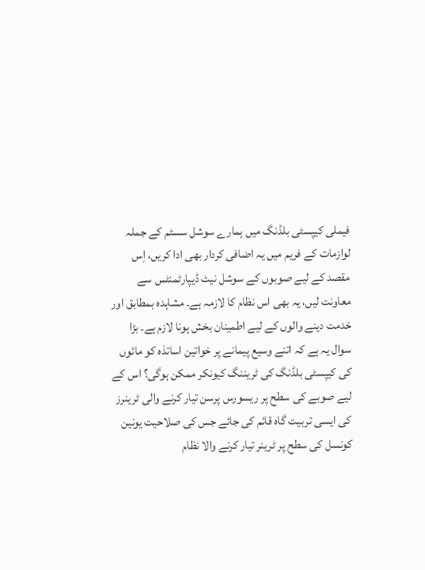فیملی کیپسٹی بلڈنگ میں ہمارے سوشل سسٹم کے جملہ لوازمات کے فریم میں یہ اضافی کردار بھی ادا کریں، اِس مقصد کے لیے صوبوں کے سوشل نیٹ ڈیپارٹمنٹس سے معاونت لیں، یہ بھی اس نظام کا لازمہ ہے۔ مشاہدہ بمطابق اور خدمت دینے والوں کے لیے اطمینان بخش ہونا لازم ہے۔ بڑا سوال یہ ہے کہ اتنے وسیع پیمانے پر خواتین اساتذہ کو مائوں کی کیپسٹی بلڈنگ کی ٹریننگ کیونکر ممکن ہوگی؟ اس کے لیے صوبے کی سطح پر ریسورس پرسن تیار کرنے والی ٹرینرز کی ایسی تربیت گاہ قائم کی جائے جس کی صلاحیت یونین کونسل کی سطح پر ٹرینر تیار کرنے والا نظام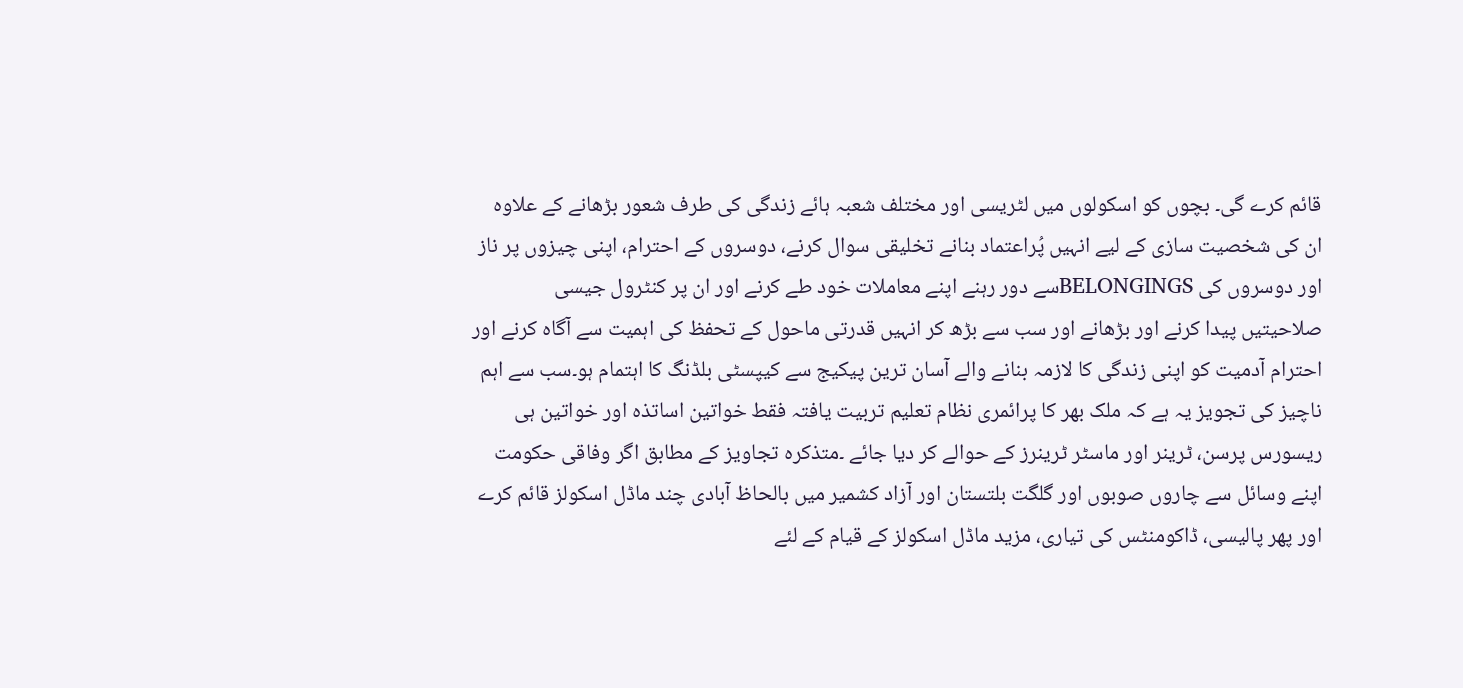قائم کرے گی۔ بچوں کو اسکولوں میں لٹریسی اور مختلف شعبہ ہائے زندگی کی طرف شعور بڑھانے کے علاوہ ان کی شخصیت سازی کے لیے انہیں پُراعتماد بنانے تخلیقی سوال کرنے، دوسروں کے احترام، اپنی چیزوں پر ناز اور دوسروں کی BELONGINGSسے دور رہنے اپنے معاملات خود طے کرنے اور ان پر کنٹرول جیسی صلاحیتیں پیدا کرنے اور بڑھانے اور سب سے بڑھ کر انہیں قدرتی ماحول کے تحفظ کی اہمیت سے آگاہ کرنے اور احترام آدمیت کو اپنی زندگی کا لازمہ بنانے والے آسان ترین پیکیج سے کیپسٹی بلڈنگ کا اہتمام ہو۔سب سے اہم ناچیز کی تجویز یہ ہے کہ ملک بھر کا پرائمری نظام تعلیم تربیت یافتہ فقط خواتین اساتذہ اور خواتین ہی ریسورس پرسن، ٹرینر اور ماسٹر ٹرینرز کے حوالے کر دیا جائے ۔متذکرہ تجاویز کے مطابق اگر وفاقی حکومت اپنے وسائل سے چاروں صوبوں اور گلگت بلتستان اور آزاد کشمیر میں بالحاظ آبادی چند ماڈل اسکولز قائم کرے اور پھر پالیسی، ڈاکومنٹس کی تیاری، مزید ماڈل اسکولز کے قیام کے لئے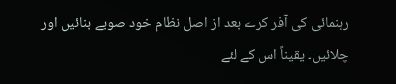رہنمائی کی آفر کرے بعد از اصل نظام خود صوبے بنائیں اور چلائیں۔ یقیناً اس کے لئے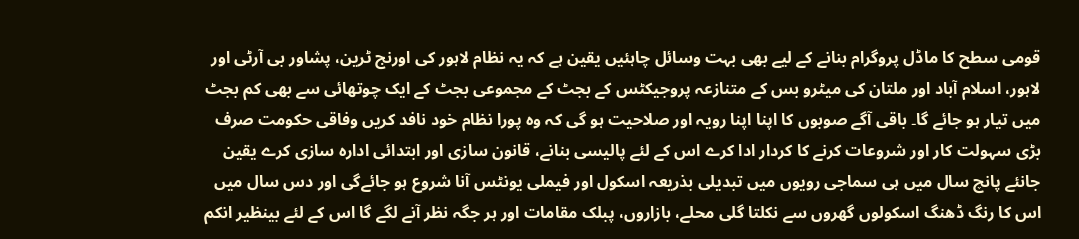قومی سطح کا ماڈل پروگرام بنانے کے لیے بھی بہت وسائل چاہئیں یقین ہے کہ یہ نظام لاہور کی اورنج ٹرین، پشاور بی آرٹی اور لاہور، اسلام آباد اور ملتان کی میٹرو بس کے متنازعہ پروجیکٹس کے بجٹ کے مجموعی بجٹ کے ایک چوتھائی سے بھی کم بجٹ میں تیار ہو جائے گا۔ باقی آگے صوبوں کا اپنا اپنا رویہ اور صلاحیت ہو گی کہ وہ پورا نظام خود نافد کریں وفاقی حکومت صرف بڑی سہولت کار اور شروعات کرنے کا کردار ادا کرے اس کے لئے پالیسی بنانے، قانون سازی اور ابتدائی ادارہ سازی کرے یقین جانئے پانچ سال میں ہی سماجی رویوں میں تبدیلی بذریعہ اسکول اور فیملی یونٹس آنا شروع ہو جائےگی اور دس سال میں اس کا رنگ ڈھنگ اسکولوں گھروں سے نکلتا گلی محلے، بازاروں، پبلک مقامات اور ہر جگہ نظر آنے لگے گا اس کے لئے بینظیر انکم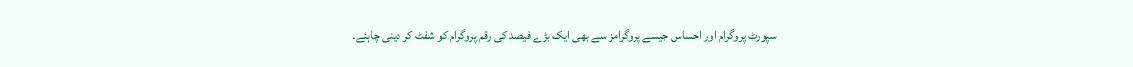سپورٹ پروگرام اور احساس جیسے پروگرامز سے بھی ایک بڑے فیصد کی رقم پروگرام کو شفٹ کر دینی چاہئے۔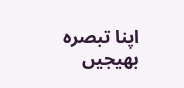اپنا تبصرہ بھیجیں